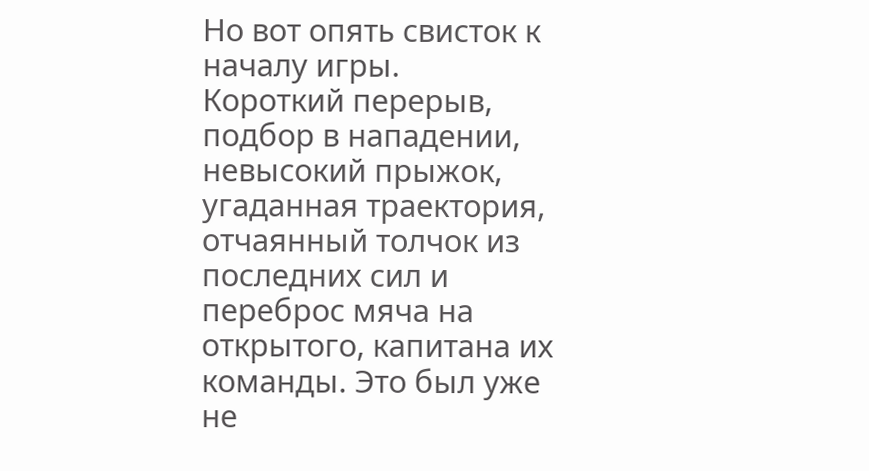Но вот опять свисток к началу игры.
Короткий перерыв, подбор в нападении, невысокий прыжок, угаданная траектория, отчаянный толчок из последних сил и переброс мяча на открытого, капитана их команды. Это был уже не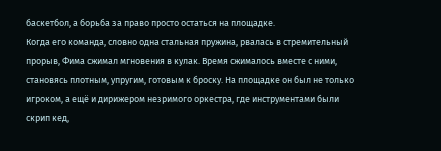баскетбол, а борьба за право просто остаться на площадке.
Когда его команда, словно одна стальная пружина, рвалась в стремительный прорыв, Фима сжимал мгновения в кулак. Время сжималось вместе с ними, становясь плотным, упругим, готовым к броску. На площадке он был не только игроком, а ещё и дирижером незримого оркестра, где инструментами были скрип кед,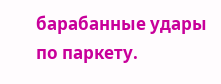барабанные удары по паркету.